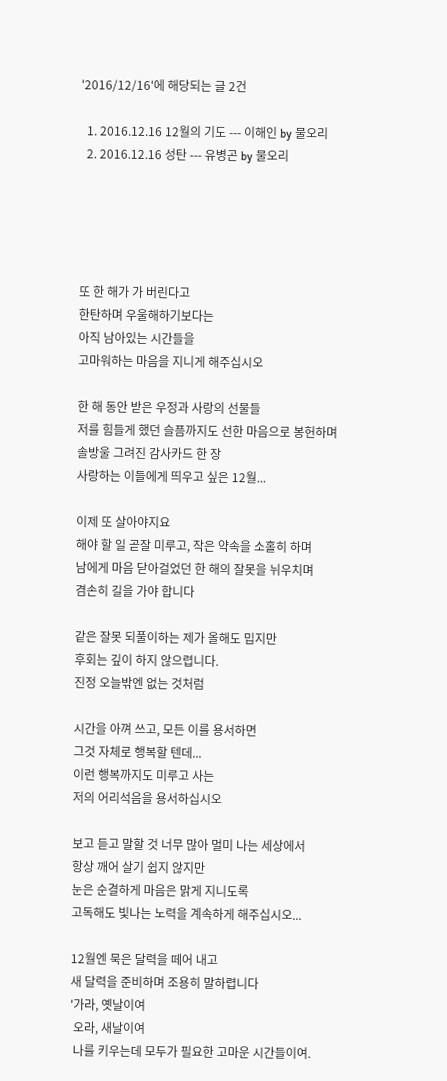'2016/12/16'에 해당되는 글 2건

  1. 2016.12.16 12월의 기도 --- 이해인 by 물오리
  2. 2016.12.16 성탄 --- 유병곤 by 물오리





또 한 해가 가 버린다고
한탄하며 우울해하기보다는
아직 남아있는 시간들을
고마워하는 마음을 지니게 해주십시오

한 해 동안 받은 우정과 사랑의 선물들
저를 힘들게 했던 슬픔까지도 선한 마음으로 봉헌하며
솔방울 그려진 감사카드 한 장
사랑하는 이들에게 띄우고 싶은 12월...

이제 또 살아야지요
해야 할 일 곧잘 미루고, 작은 약속을 소홀히 하며
남에게 마음 닫아걸었던 한 해의 잘못을 뉘우치며
겸손히 길을 가야 합니다

같은 잘못 되풀이하는 제가 올해도 밉지만
후회는 깊이 하지 않으렵니다.
진정 오늘밖엔 없는 것처럼

시간을 아껴 쓰고, 모든 이를 용서하면
그것 자체로 행복할 텐데...
이런 행복까지도 미루고 사는
저의 어리석음을 용서하십시오

보고 듣고 말할 것 너무 많아 멀미 나는 세상에서
항상 깨어 살기 쉽지 않지만
눈은 순결하게 마음은 맑게 지니도록
고독해도 빛나는 노력을 계속하게 해주십시오...

12월엔 묵은 달력을 떼어 내고
새 달력을 준비하며 조용히 말하렵니다
'가라, 옛날이여
 오라, 새날이여
 나를 키우는데 모두가 필요한 고마운 시간들이여.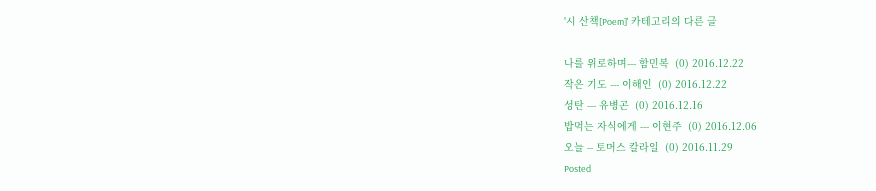'시 산책[Poem]' 카테고리의 다른 글

나를 위로하며--- 함민복  (0) 2016.12.22
작은 기도 --- 이해인  (0) 2016.12.22
성탄 --- 유병곤  (0) 2016.12.16
밥먹는 자식에게 --- 이현주  (0) 2016.12.06
오늘 -- 토머스 칼라일  (0) 2016.11.29
Posted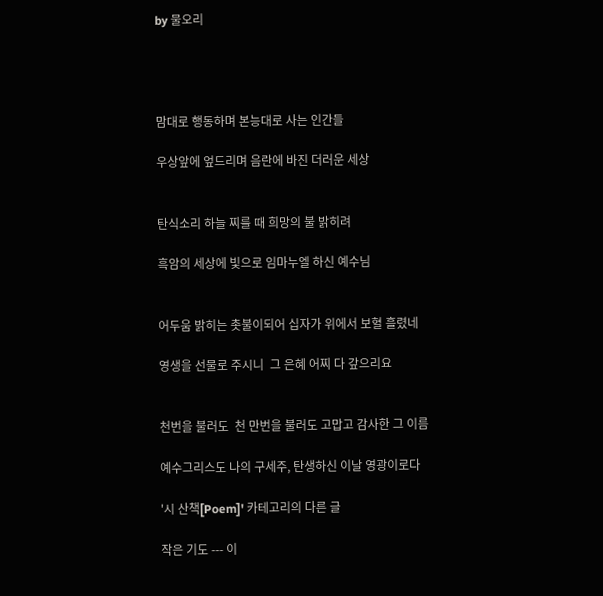by 물오리




맘대로 행동하며 본능대로 사는 인간들

우상앞에 엎드리며 음란에 바진 더러운 세상


탄식소리 하늘 찌를 때 희망의 불 밝히려

흑암의 세상에 빛으로 임마누엘 하신 예수님


어두움 밝히는 촛불이되어 십자가 위에서 보혈 흘렸네

영생을 선물로 주시니  그 은혜 어찌 다 갚으리요


천번을 불러도  천 만번을 불러도 고맙고 감사한 그 이름

예수그리스도 나의 구세주, 탄생하신 이날 영광이로다

'시 산책[Poem]' 카테고리의 다른 글

작은 기도 --- 이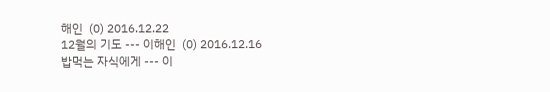해인  (0) 2016.12.22
12월의 기도 --- 이해인  (0) 2016.12.16
밥먹는 자식에게 --- 이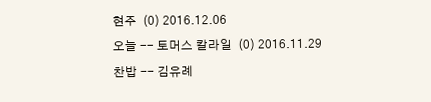현주  (0) 2016.12.06
오늘 -- 토머스 칼라일  (0) 2016.11.29
찬밥 -- 김유례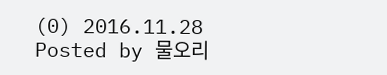(0) 2016.11.28
Posted by 물오리